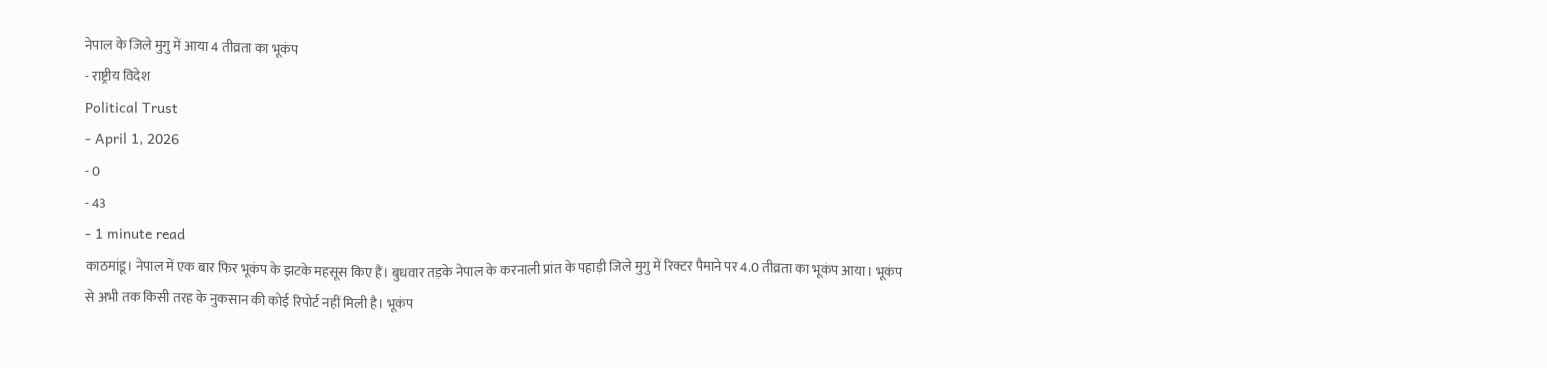नेपाल के जिले मुगु में आया 4 तीव्रता का भूकंप
- राष्ट्रीय विदेश
Political Trust
- April 1, 2026
- 0
- 43
- 1 minute read
काठमांडू। नेपाल में एक बार फिर भूकंप के झटके महसूस किए हैं। बुधवार तड़के नेपाल के करनाली प्रांत के पहाड़ी जिले मुगु में रिक्टर पैमाने पर 4.0 तीव्रता का भूकंप आया। भूकंप से अभी तक किसी तरह के नुकसान की कोई रिपोर्ट नहीं मिली है। भूकंप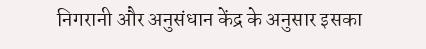निगरानी और अनुसंधान केंद्र के अनुसार इसका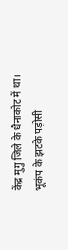केंद्र मुगु जिले के धैनाकोट में था। भूकंप के झटके पड़ोसी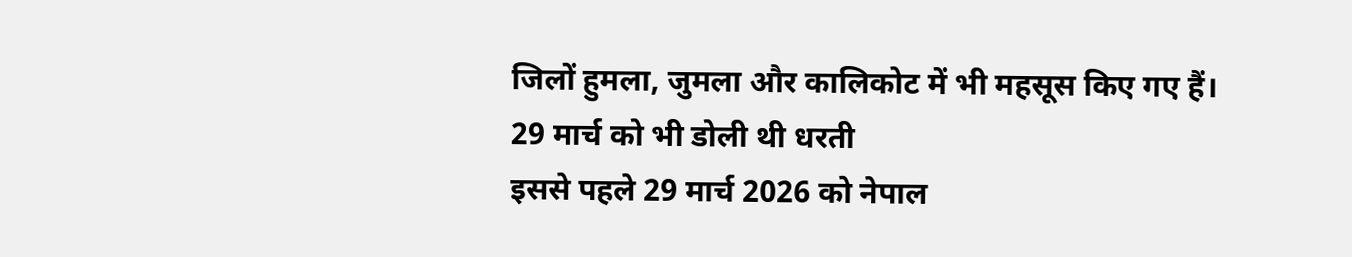जिलों हुमला, जुमला और कालिकोट में भी महसूस किए गए हैं।
29 मार्च को भी डोली थी धरती
इससे पहले 29 मार्च 2026 को नेपाल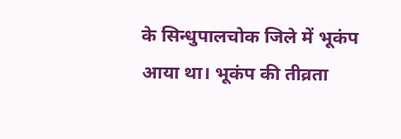के सिन्धुपालचोक जिले में भूकंप आया था। भूकंप की तीव्रता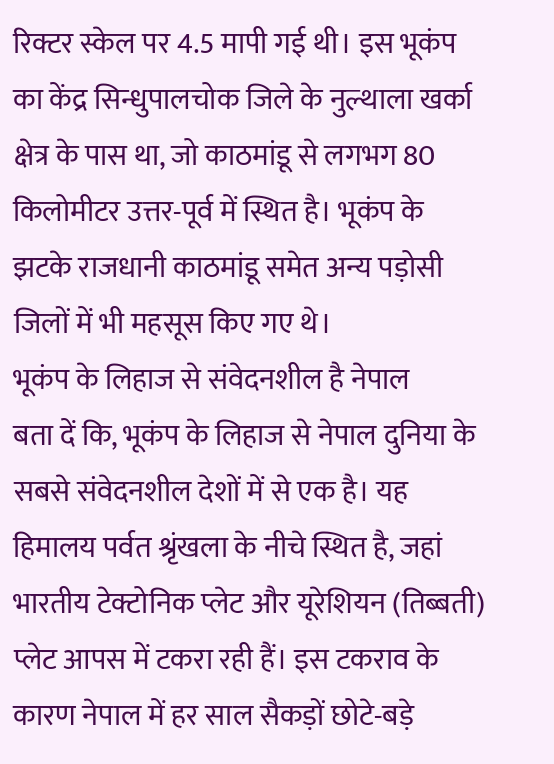रिक्टर स्केल पर 4.5 मापी गई थी। इस भूकंप का केंद्र सिन्धुपालचोक जिले के नुल्थाला खर्का क्षेत्र के पास था, जो काठमांडू से लगभग 80 किलोमीटर उत्तर-पूर्व में स्थित है। भूकंप के झटके राजधानी काठमांडू समेत अन्य पड़ोसी जिलों में भी महसूस किए गए थे।
भूकंप के लिहाज से संवेदनशील है नेपाल
बता दें कि, भूकंप के लिहाज से नेपाल दुनिया के सबसे संवेदनशील देशों में से एक है। यह हिमालय पर्वत श्रृंखला के नीचे स्थित है, जहां भारतीय टेक्टोनिक प्लेट और यूरेशियन (तिब्बती) प्लेट आपस में टकरा रही हैं। इस टकराव के कारण नेपाल में हर साल सैकड़ों छोटे-बड़े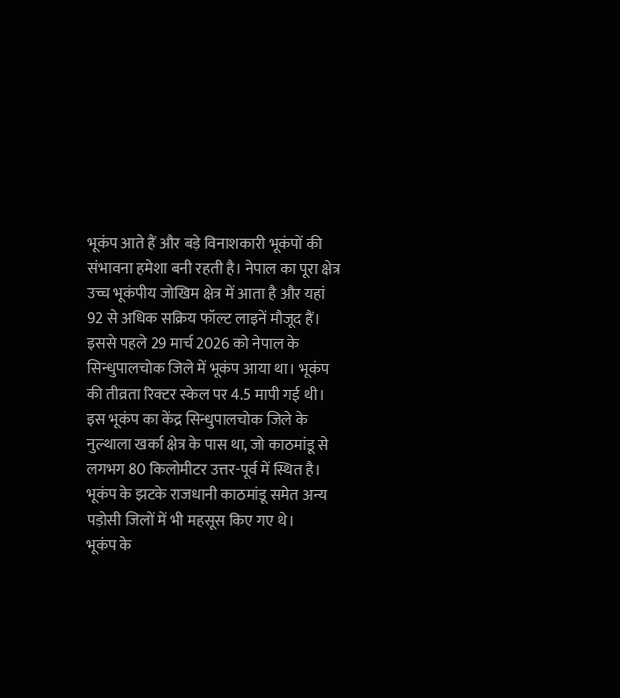भूकंप आते हैं और बड़े विनाशकारी भूकंपों की संभावना हमेशा बनी रहती है। नेपाल का पूरा क्षेत्र उच्च भूकंपीय जोखिम क्षेत्र में आता है और यहां 92 से अधिक सक्रिय फॉल्ट लाइनें मौजूद हैं।
इससे पहले 29 मार्च 2026 को नेपाल के सिन्धुपालचोक जिले में भूकंप आया था। भूकंप की तीव्रता रिक्टर स्केल पर 4.5 मापी गई थी। इस भूकंप का केंद्र सिन्धुपालचोक जिले के नुल्थाला खर्का क्षेत्र के पास था, जो काठमांडू से लगभग 80 किलोमीटर उत्तर-पूर्व में स्थित है। भूकंप के झटके राजधानी काठमांडू समेत अन्य पड़ोसी जिलों में भी महसूस किए गए थे।
भूकंप के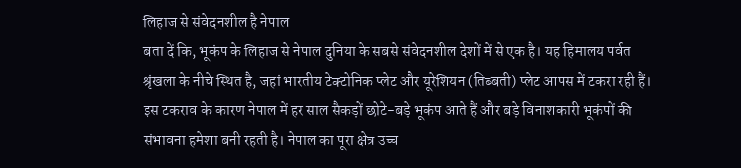लिहाज से संवेदनशील है नेपाल
बता दें कि, भूकंप के लिहाज से नेपाल दुनिया के सबसे संवेदनशील देशों में से एक है। यह हिमालय पर्वत श्रृंखला के नीचे स्थित है, जहां भारतीय टेक्टोनिक प्लेट और यूरेशियन (तिब्बती) प्लेट आपस में टकरा रही हैं। इस टकराव के कारण नेपाल में हर साल सैकड़ों छोटे-बड़े भूकंप आते हैं और बड़े विनाशकारी भूकंपों की संभावना हमेशा बनी रहती है। नेपाल का पूरा क्षेत्र उच्च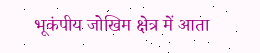भूकंपीय जोखिम क्षेत्र में आता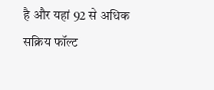है और यहां 92 से अधिक सक्रिय फॉल्ट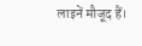लाइनें मौजूद हैं।